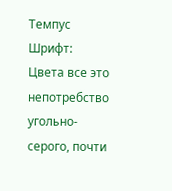Темпус
Шрифт:
Цвета все это непотребство угольно-серого, почти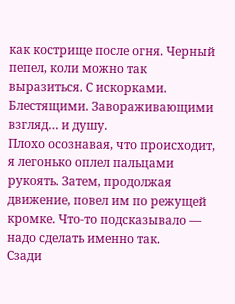как кострище после огня. Черный пепел, коли можно так выразиться. С искорками. Блестящими. Завораживающими взгляд… и душу.
Плохо осознавая, что происходит, я легонько оплел пальцами рукоять. Затем, продолжая движение, повел им по режущей кромке. Что-то подсказывало — надо сделать именно так.
Сзади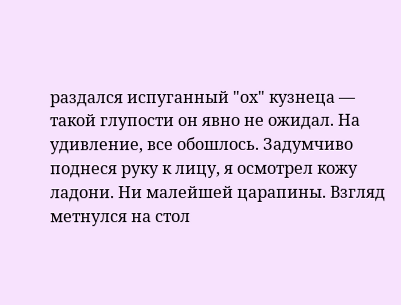раздался испуганный "ох" кузнеца — такой глупости он явно не ожидал. На удивление, все обошлось. Задумчиво поднеся руку к лицу, я осмотрел кожу ладони. Ни малейшей царапины. Взгляд метнулся на стол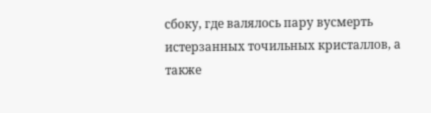сбоку, где валялось пару вусмерть истерзанных точильных кристаллов, а также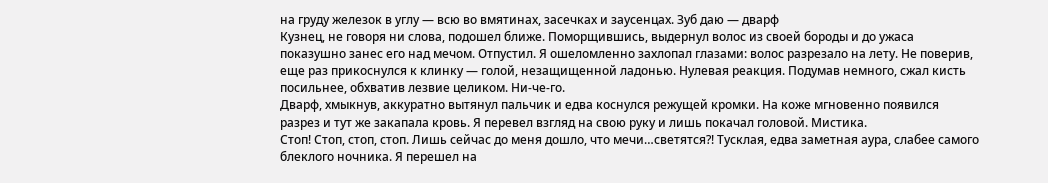на груду железок в углу — всю во вмятинах, засечках и заусенцах. Зуб даю — дварф
Кузнец, не говоря ни слова, подошел ближе. Поморщившись, выдернул волос из своей бороды и до ужаса показушно занес его над мечом. Отпустил. Я ошеломленно захлопал глазами: волос разрезало на лету. Не поверив, еще раз прикоснулся к клинку — голой, незащищенной ладонью. Нулевая реакция. Подумав немного, сжал кисть посильнее, обхватив лезвие целиком. Ни-че-го.
Дварф, хмыкнув, аккуратно вытянул пальчик и едва коснулся режущей кромки. На коже мгновенно появился разрез и тут же закапала кровь. Я перевел взгляд на свою руку и лишь покачал головой. Мистика.
Стоп! Стоп, стоп, стоп. Лишь сейчас до меня дошло, что мечи…светятся?! Тусклая, едва заметная аура, слабее самого блеклого ночника. Я перешел на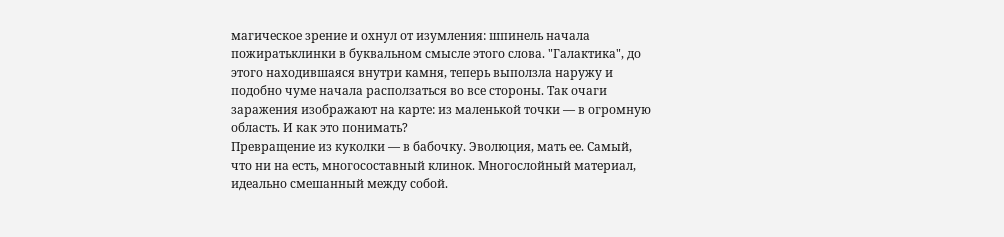магическое зрение и охнул от изумления: шпинель начала пожиратьклинки в буквальном смысле этого слова. "Галактика", до этого находившаяся внутри камня, теперь выползла наружу и подобно чуме начала расползаться во все стороны. Так очаги заражения изображают на карте: из маленькой точки — в огромную область. И как это понимать?
Превращение из куколки — в бабочку. Эволюция, мать ее. Самый, что ни на есть, многосоставный клинок. Многослойный материал, идеально смешанный между собой.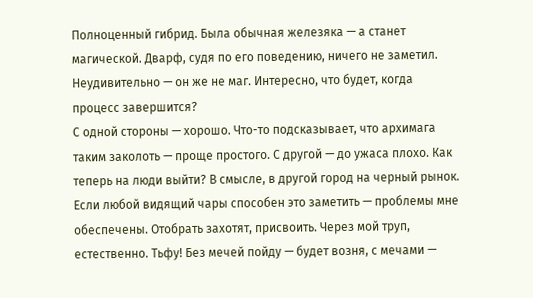Полноценный гибрид. Была обычная железяка — а станет магической. Дварф, судя по его поведению, ничего не заметил. Неудивительно — он же не маг. Интересно, что будет, когда процесс завершится?
С одной стороны — хорошо. Что-то подсказывает, что архимага таким заколоть — проще простого. С другой — до ужаса плохо. Как теперь на люди выйти? В смысле, в другой город на черный рынок. Если любой видящий чары способен это заметить — проблемы мне обеспечены. Отобрать захотят, присвоить. Через мой труп, естественно. Тьфу! Без мечей пойду — будет возня, с мечами —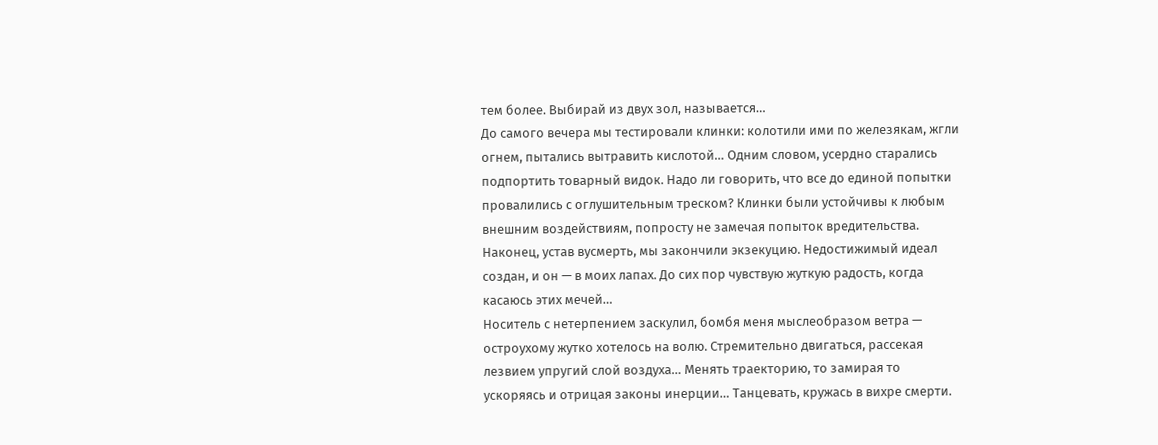тем более. Выбирай из двух зол, называется…
До самого вечера мы тестировали клинки: колотили ими по железякам, жгли огнем, пытались вытравить кислотой… Одним словом, усердно старались подпортить товарный видок. Надо ли говорить, что все до единой попытки провалились с оглушительным треском? Клинки были устойчивы к любым внешним воздействиям, попросту не замечая попыток вредительства.
Наконец, устав вусмерть, мы закончили экзекуцию. Недостижимый идеал создан, и он — в моих лапах. До сих пор чувствую жуткую радость, когда касаюсь этих мечей…
Носитель с нетерпением заскулил, бомбя меня мыслеобразом ветра — остроухому жутко хотелось на волю. Стремительно двигаться, рассекая лезвием упругий слой воздуха… Менять траекторию, то замирая то ускоряясь и отрицая законы инерции… Танцевать, кружась в вихре смерти.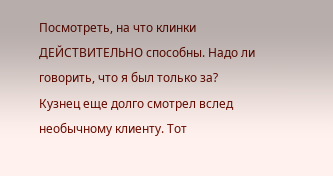Посмотреть, на что клинки ДЕЙСТВИТЕЛЬНО способны. Надо ли говорить, что я был только за?
Кузнец еще долго смотрел вслед необычному клиенту. Тот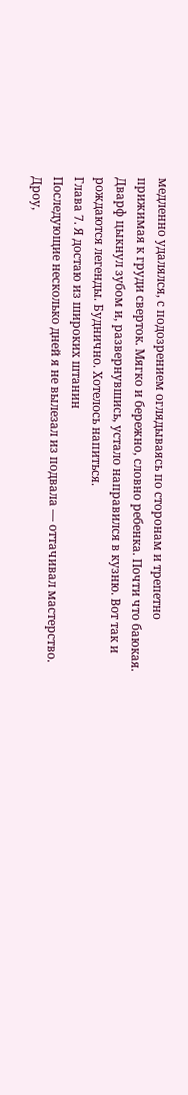медленно удалялся, с подозрением оглядываясь по сторонам и трепетно прижимая к груди сверток. Мягко и бережно, словно ребенка. Почти что баюкая. Дварф цыкнул зубом и, развернувшись, устало направился в кузню. Вот так и рождаются легенды. Буднично. Хотелось напиться.
Глава 7. Я достаю из широких штанин
Последующие несколько дней я не вылезал из подвала — оттачивал мастерство. Дроу,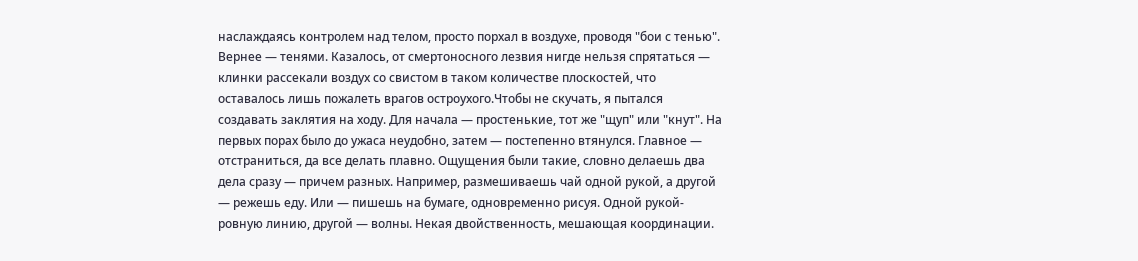наслаждаясь контролем над телом, просто порхал в воздухе, проводя "бои с тенью". Вернее — тенями. Казалось, от смертоносного лезвия нигде нельзя спрятаться — клинки рассекали воздух со свистом в таком количестве плоскостей, что оставалось лишь пожалеть врагов остроухого.Чтобы не скучать, я пытался создавать заклятия на ходу. Для начала — простенькие, тот же "щуп" или "кнут". На первых порах было до ужаса неудобно, затем — постепенно втянулся. Главное — отстраниться, да все делать плавно. Ощущения были такие, словно делаешь два дела сразу — причем разных. Например, размешиваешь чай одной рукой, а другой — режешь еду. Или — пишешь на бумаге, одновременно рисуя. Одной рукой- ровную линию, другой — волны. Некая двойственность, мешающая координации.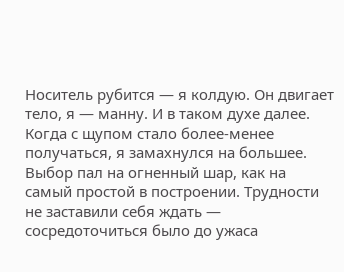Носитель рубится — я колдую. Он двигает тело, я — манну. И в таком духе далее.
Когда с щупом стало более-менее получаться, я замахнулся на большее. Выбор пал на огненный шар, как на самый простой в построении. Трудности не заставили себя ждать — сосредоточиться было до ужаса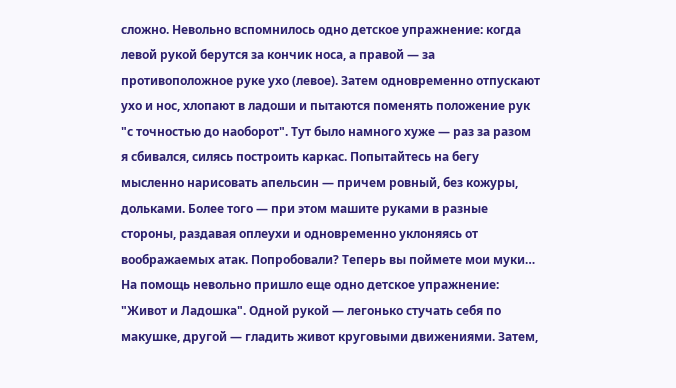сложно. Невольно вспомнилось одно детское упражнение: когда левой рукой берутся за кончик носа, а правой — за противоположное руке ухо (левое). Затем одновременно отпускают ухо и нос, хлопают в ладоши и пытаются поменять положение рук "с точностью до наоборот". Тут было намного хуже — раз за разом я сбивался, силясь построить каркас. Попытайтесь на бегу мысленно нарисовать апельсин — причем ровный, без кожуры, дольками. Более того — при этом машите руками в разные стороны, раздавая оплеухи и одновременно уклоняясь от воображаемых атак. Попробовали? Теперь вы поймете мои муки…
На помощь невольно пришло еще одно детское упражнение: "Живот и Ладошка". Одной рукой — легонько стучать себя по макушке, другой — гладить живот круговыми движениями. Затем,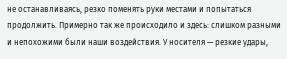не останавливаясь, резко поменять руки местами и попытаться продолжить. Примерно так же происходило и здесь: слишком разными и непохожими были наши воздействия. У носителя — резкие удары,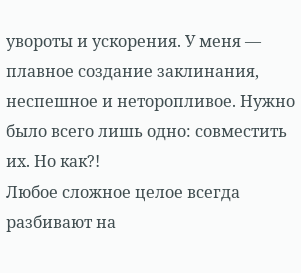увороты и ускорения. У меня — плавное создание заклинания, неспешное и неторопливое. Нужно было всего лишь одно: совместить их. Но как?!
Любое сложное целое всегда разбивают на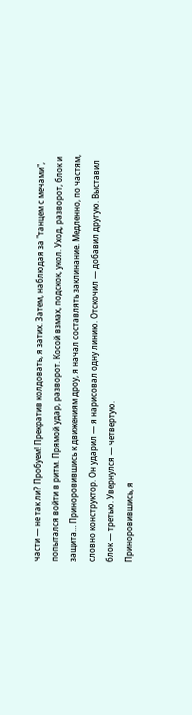части — не так ли? Пробуем! Прекратив колдовать, я затих. Затем, наблюдая за "танцем с мечами", попытался войти в ритм. Прямой удар, разворот. Косой взмах, подскок, укол. Уход, разворот, блок и защита… Приноровившись к движениям дроу, я начал составлять заклинание. Медленно, по частям, словно конструктор. Он ударил — я нарисовал одну линию. Отскочил — добавил другую. Выставил блок — третью. Увернулся — четвертую.
Приноровившись, я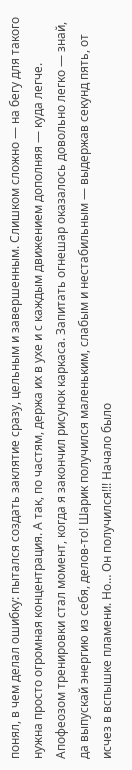понял, в чем делал ошибку: пытался создать заклятие сразу, цельным и завершенным. Слишком сложно — на бегу для такого нужна просто огромная концентрация. А так, по частям, держа их в ухе и с каждым движением дополняя — куда легче.
Апофеозом тренировки стал момент, когда я закончил рисунок каркаса. Запитать огнешар оказалось довольно легко — знай, да выпускай энергию из себя, делов-то! Шарик получился маленьким, слабым и нестабильным — выдержав секунд пять, от исчез в вспышке пламени. Но… Он получился!!! Начало было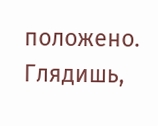положено. Глядишь,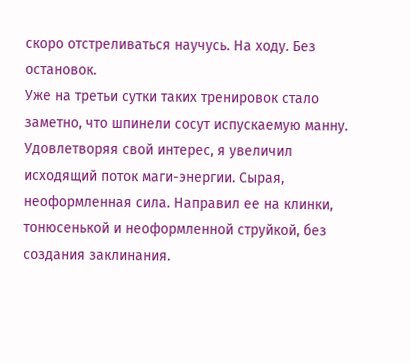скоро отстреливаться научусь. На ходу. Без остановок.
Уже на третьи сутки таких тренировок стало заметно, что шпинели сосут испускаемую манну. Удовлетворяя свой интерес, я увеличил исходящий поток маги-энергии. Сырая, неоформленная сила. Направил ее на клинки, тонюсенькой и неоформленной струйкой, без создания заклинания.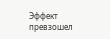Эффект превзошел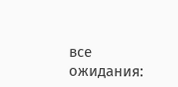все ожидания: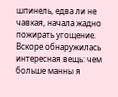шпинель, едва ли не чавкая, начала жадно пожирать угощение. Вскоре обнаружилась интересная вещь: чем больше манны я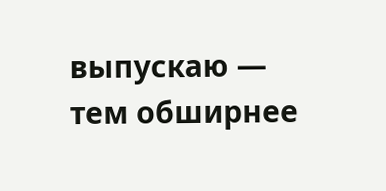выпускаю — тем обширнее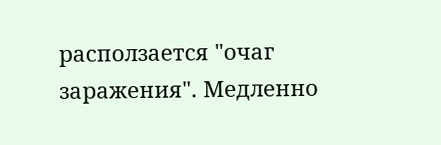расползается "очаг заражения". Медленно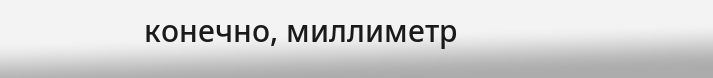конечно, миллиметр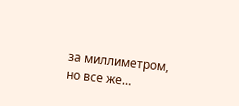за миллиметром, но все же…